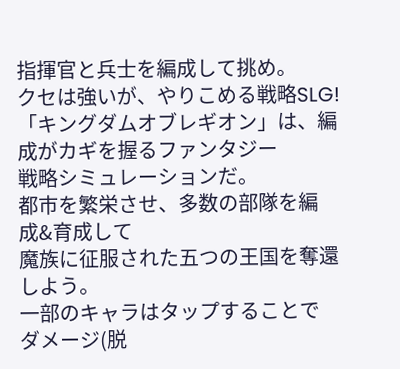指揮官と兵士を編成して挑め。
クセは強いが、やりこめる戦略SLG!
「キングダムオブレギオン」は、編成がカギを握るファンタジー
戦略シミュレーションだ。
都市を繁栄させ、多数の部隊を編成&育成して
魔族に征服された五つの王国を奪還しよう。
一部のキャラはタップすることで
ダメージ(脱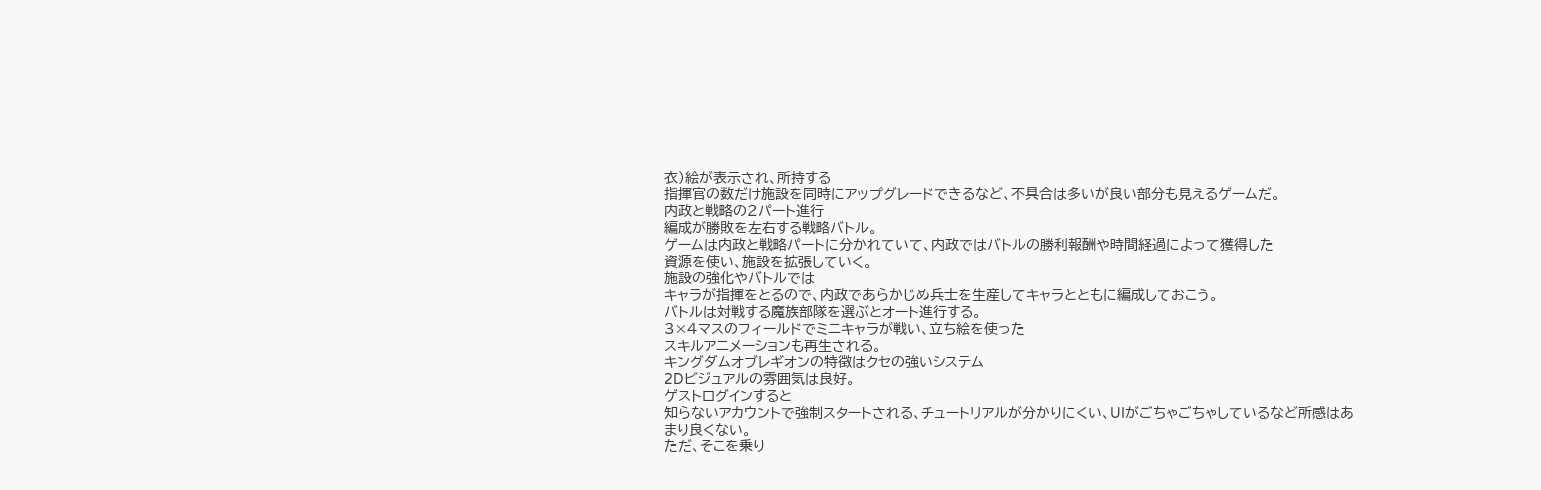衣)絵が表示され、所持する
指揮官の数だけ施設を同時にアップグレードできるなど、不具合は多いが良い部分も見えるゲームだ。
内政と戦略の2パート進行
編成が勝敗を左右する戦略バトル。
ゲームは内政と戦略パートに分かれていて、内政ではバトルの勝利報酬や時間経過によって獲得した
資源を使い、施設を拡張していく。
施設の強化やバトルでは
キャラが指揮をとるので、内政であらかじめ兵士を生産してキャラとともに編成しておこう。
バトルは対戦する魔族部隊を選ぶとオート進行する。
3×4マスのフィールドでミニキャラが戦い、立ち絵を使った
スキルアニメーションも再生される。
キングダムオブレギオンの特徴はクセの強いシステム
2Dビジュアルの雰囲気は良好。
ゲストログインすると
知らないアカウントで強制スタートされる、チュートリアルが分かりにくい、UIがごちゃごちゃしているなど所感はあまり良くない。
ただ、そこを乗り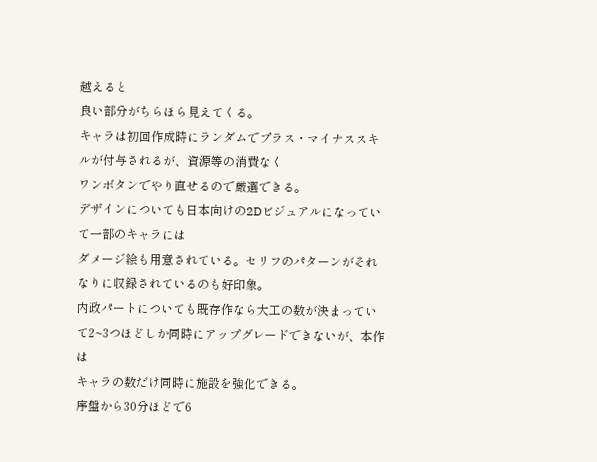越えると
良い部分がちらほら見えてくる。
キャラは初回作成時にランダムでプラス・マイナススキルが付与されるが、資源等の消費なく
ワンボタンでやり直せるので厳選できる。
デザインについても日本向けの2Dビジュアルになっていて一部のキャラには
ダメージ絵も用意されている。セリフのパターンがそれなりに収録されているのも好印象。
内政パートについても既存作なら大工の数が決まっていて2~3つほどしか同時にアップグレードできないが、本作は
キャラの数だけ同時に施設を強化できる。
序盤から30分ほどで6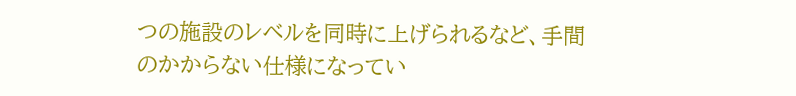つの施設のレベルを同時に上げられるなど、手間のかからない仕様になってい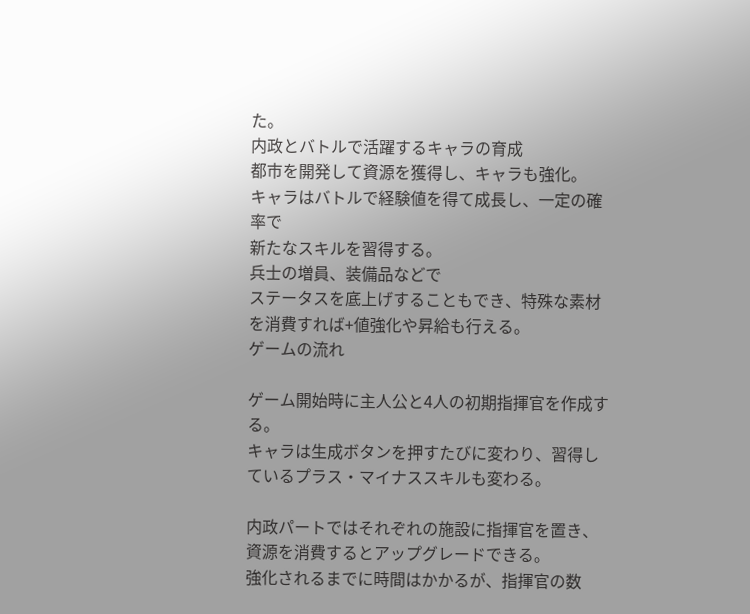た。
内政とバトルで活躍するキャラの育成
都市を開発して資源を獲得し、キャラも強化。
キャラはバトルで経験値を得て成長し、一定の確率で
新たなスキルを習得する。
兵士の増員、装備品などで
ステータスを底上げすることもでき、特殊な素材を消費すれば+値強化や昇給も行える。
ゲームの流れ

ゲーム開始時に主人公と4人の初期指揮官を作成する。
キャラは生成ボタンを押すたびに変わり、習得しているプラス・マイナススキルも変わる。

内政パートではそれぞれの施設に指揮官を置き、資源を消費するとアップグレードできる。
強化されるまでに時間はかかるが、指揮官の数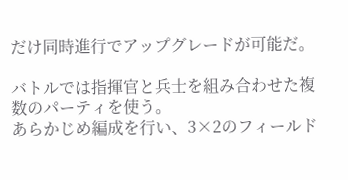だけ同時進行でアップグレードが可能だ。

バトルでは指揮官と兵士を組み合わせた複数のパーティを使う。
あらかじめ編成を行い、3×2のフィールド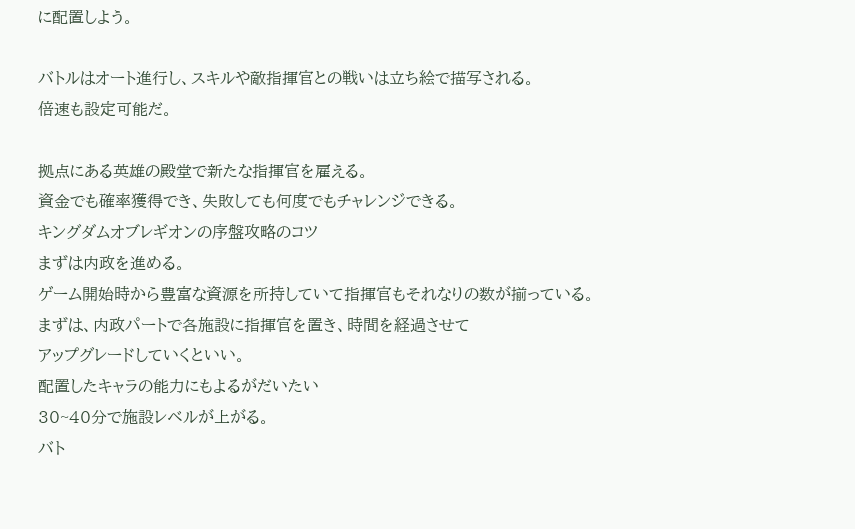に配置しよう。

バトルはオート進行し、スキルや敵指揮官との戦いは立ち絵で描写される。
倍速も設定可能だ。

拠点にある英雄の殿堂で新たな指揮官を雇える。
資金でも確率獲得でき、失敗しても何度でもチャレンジできる。
キングダムオブレギオンの序盤攻略のコツ
まずは内政を進める。
ゲーム開始時から豊富な資源を所持していて指揮官もそれなりの数が揃っている。
まずは、内政パートで各施設に指揮官を置き、時間を経過させて
アップグレードしていくといい。
配置したキャラの能力にもよるがだいたい
30~40分で施設レベルが上がる。
バト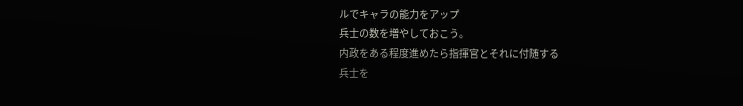ルでキャラの能力をアップ
兵士の数を増やしておこう。
内政をある程度進めたら指揮官とそれに付随する
兵士を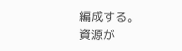編成する。
資源が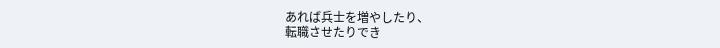あれば兵士を増やしたり、
転職させたりでき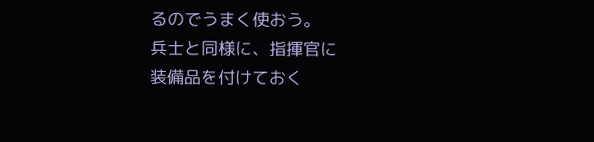るのでうまく使おう。
兵士と同様に、指揮官に
装備品を付けておく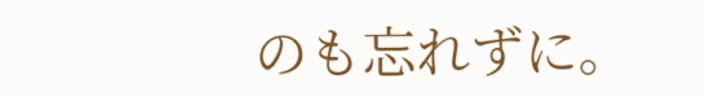のも忘れずに。